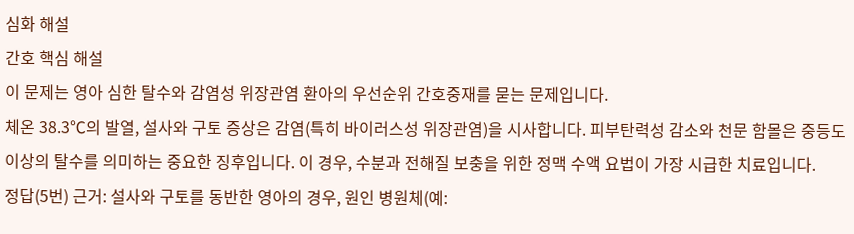심화 해설
간호 핵심 해설
이 문제는 영아 심한 탈수와 감염성 위장관염 환아의 우선순위 간호중재를 묻는 문제입니다.
체온 38.3℃의 발열, 설사와 구토 증상은 감염(특히 바이러스성 위장관염)을 시사합니다. 피부탄력성 감소와 천문 함몰은 중등도 이상의 탈수를 의미하는 중요한 징후입니다. 이 경우, 수분과 전해질 보충을 위한 정맥 수액 요법이 가장 시급한 치료입니다.
정답(5번) 근거: 설사와 구토를 동반한 영아의 경우, 원인 병원체(예: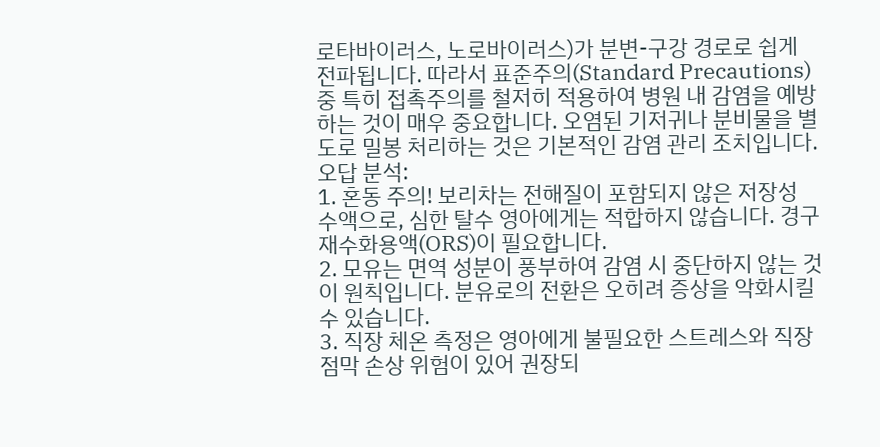로타바이러스, 노로바이러스)가 분변-구강 경로로 쉽게 전파됩니다. 따라서 표준주의(Standard Precautions) 중 특히 접촉주의를 철저히 적용하여 병원 내 감염을 예방하는 것이 매우 중요합니다. 오염된 기저귀나 분비물을 별도로 밀봉 처리하는 것은 기본적인 감염 관리 조치입니다.
오답 분석:
1. 혼동 주의! 보리차는 전해질이 포함되지 않은 저장성 수액으로, 심한 탈수 영아에게는 적합하지 않습니다. 경구 재수화용액(ORS)이 필요합니다.
2. 모유는 면역 성분이 풍부하여 감염 시 중단하지 않는 것이 원칙입니다. 분유로의 전환은 오히려 증상을 악화시킬 수 있습니다.
3. 직장 체온 측정은 영아에게 불필요한 스트레스와 직장 점막 손상 위험이 있어 권장되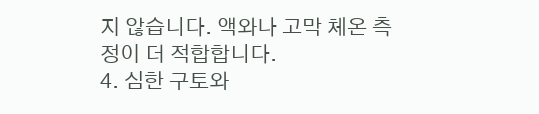지 않습니다. 액와나 고막 체온 측정이 더 적합합니다.
4. 심한 구토와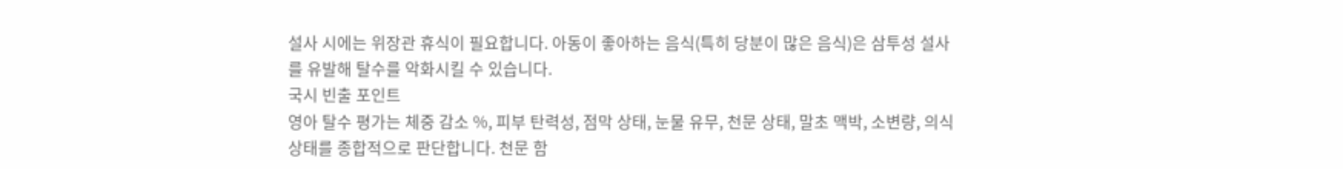설사 시에는 위장관 휴식이 필요합니다. 아동이 좋아하는 음식(특히 당분이 많은 음식)은 삼투성 설사를 유발해 탈수를 악화시킬 수 있습니다.
국시 빈출 포인트
영아 탈수 평가는 체중 감소 %, 피부 탄력성, 점막 상태, 눈물 유무, 천문 상태, 말초 맥박, 소변량, 의식 상태를 종합적으로 판단합니다. 천문 함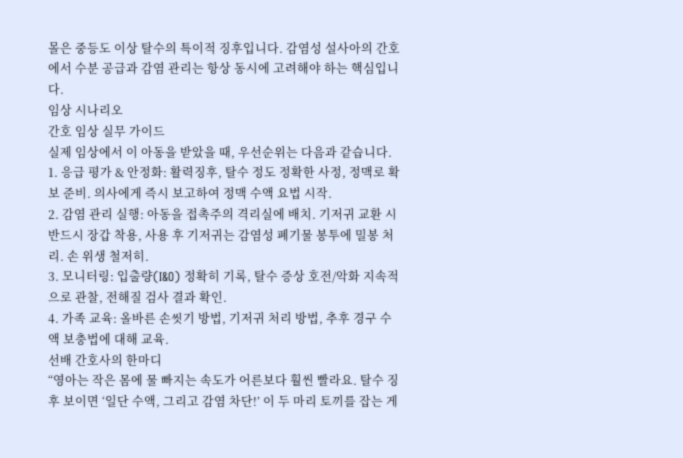몰은 중등도 이상 탈수의 특이적 징후입니다. 감염성 설사아의 간호에서 수분 공급과 감염 관리는 항상 동시에 고려해야 하는 핵심입니다.
임상 시나리오
간호 임상 실무 가이드
실제 임상에서 이 아동을 받았을 때, 우선순위는 다음과 같습니다.
1. 응급 평가 & 안정화: 활력징후, 탈수 정도 정확한 사정, 정맥로 확보 준비. 의사에게 즉시 보고하여 정맥 수액 요법 시작.
2. 감염 관리 실행: 아동을 접촉주의 격리실에 배치. 기저귀 교환 시 반드시 장갑 착용, 사용 후 기저귀는 감염성 폐기물 봉투에 밀봉 처리. 손 위생 철저히.
3. 모니터링: 입출량(I&O) 정확히 기록, 탈수 증상 호전/악화 지속적으로 관찰, 전해질 검사 결과 확인.
4. 가족 교육: 올바른 손씻기 방법, 기저귀 처리 방법, 추후 경구 수액 보충법에 대해 교육.
선배 간호사의 한마디
“영아는 작은 몸에 물 빠지는 속도가 어른보다 훨씬 빨라요. 탈수 징후 보이면 ‘일단 수액, 그리고 감염 차단!’ 이 두 마리 토끼를 잡는 게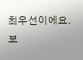최우선이에요. 보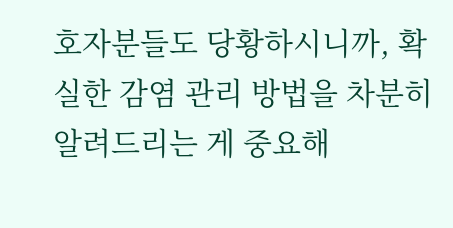호자분들도 당황하시니까, 확실한 감염 관리 방법을 차분히 알려드리는 게 중요해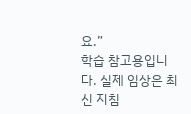요.”
학습 참고용입니다. 실제 임상은 최신 지침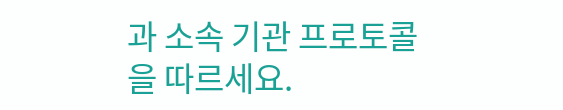과 소속 기관 프로토콜을 따르세요.